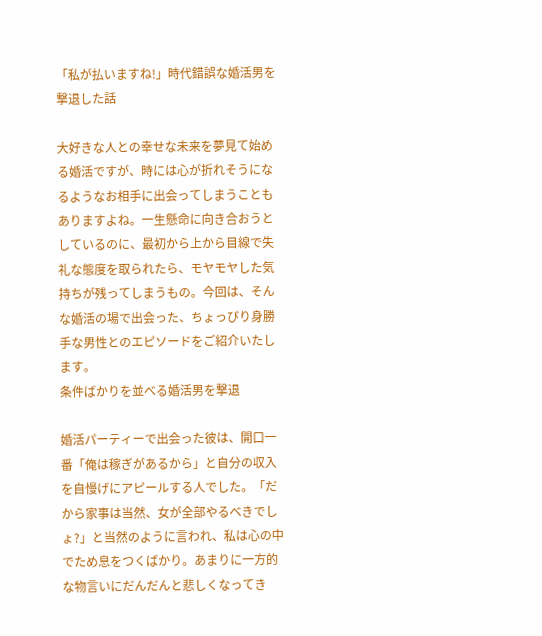「私が払いますね!」時代錯誤な婚活男を撃退した話

大好きな人との幸せな未来を夢見て始める婚活ですが、時には心が折れそうになるようなお相手に出会ってしまうこともありますよね。一生懸命に向き合おうとしているのに、最初から上から目線で失礼な態度を取られたら、モヤモヤした気持ちが残ってしまうもの。今回は、そんな婚活の場で出会った、ちょっぴり身勝手な男性とのエピソードをご紹介いたします。
条件ばかりを並べる婚活男を撃退

婚活パーティーで出会った彼は、開口一番「俺は稼ぎがあるから」と自分の収入を自慢げにアピールする人でした。「だから家事は当然、女が全部やるべきでしょ?」と当然のように言われ、私は心の中でため息をつくばかり。あまりに一方的な物言いにだんだんと悲しくなってき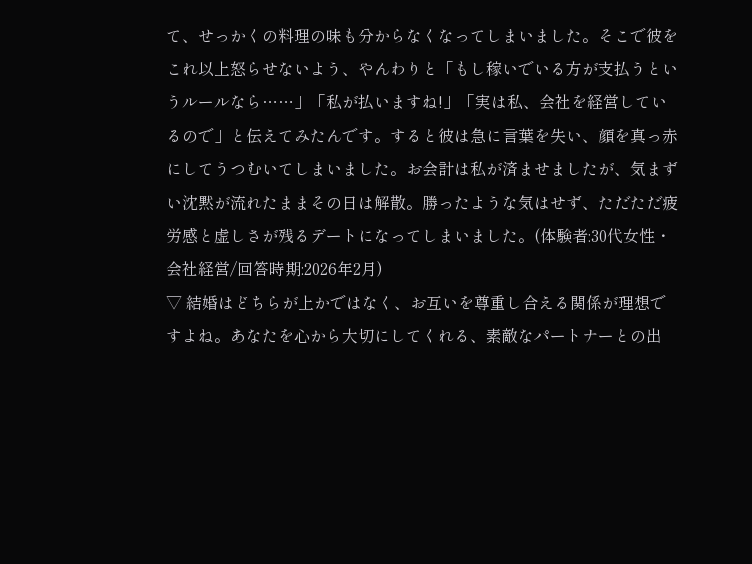て、せっかくの料理の味も分からなくなってしまいました。そこで彼をこれ以上怒らせないよう、やんわりと「もし稼いでいる方が支払うというルールなら……」「私が払いますね!」「実は私、会社を経営しているので」と伝えてみたんです。すると彼は急に言葉を失い、顔を真っ赤にしてうつむいてしまいました。お会計は私が済ませましたが、気まずい沈黙が流れたままその日は解散。勝ったような気はせず、ただただ疲労感と虚しさが残るデートになってしまいました。(体験者:30代女性・会社経営/回答時期:2026年2月)
▽ 結婚はどちらが上かではなく、お互いを尊重し合える関係が理想ですよね。あなたを心から大切にしてくれる、素敵なパートナーとの出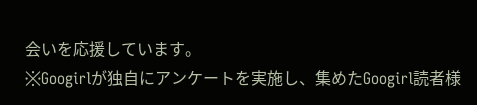会いを応援しています。
※Googirlが独自にアンケートを実施し、集めたGoogirl読者様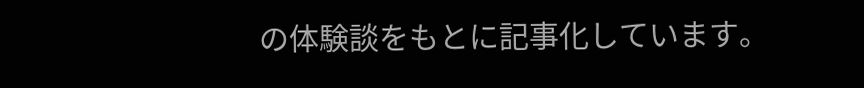の体験談をもとに記事化しています。